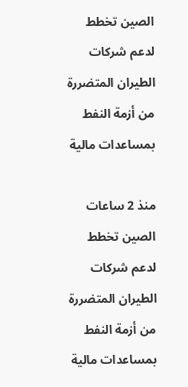الصين تخطط لدعم شركات الطيران المتضررة من أزمة النفط بمساعدات مالية

منذ 2 ساعات
الصين تخطط لدعم شركات الطيران المتضررة من أزمة النفط بمساعدات مالية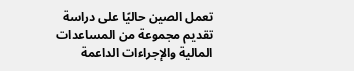تعمل الصين حاليًا على دراسة تقديم مجموعة من المساعدات المالية والإجراءات الداعمة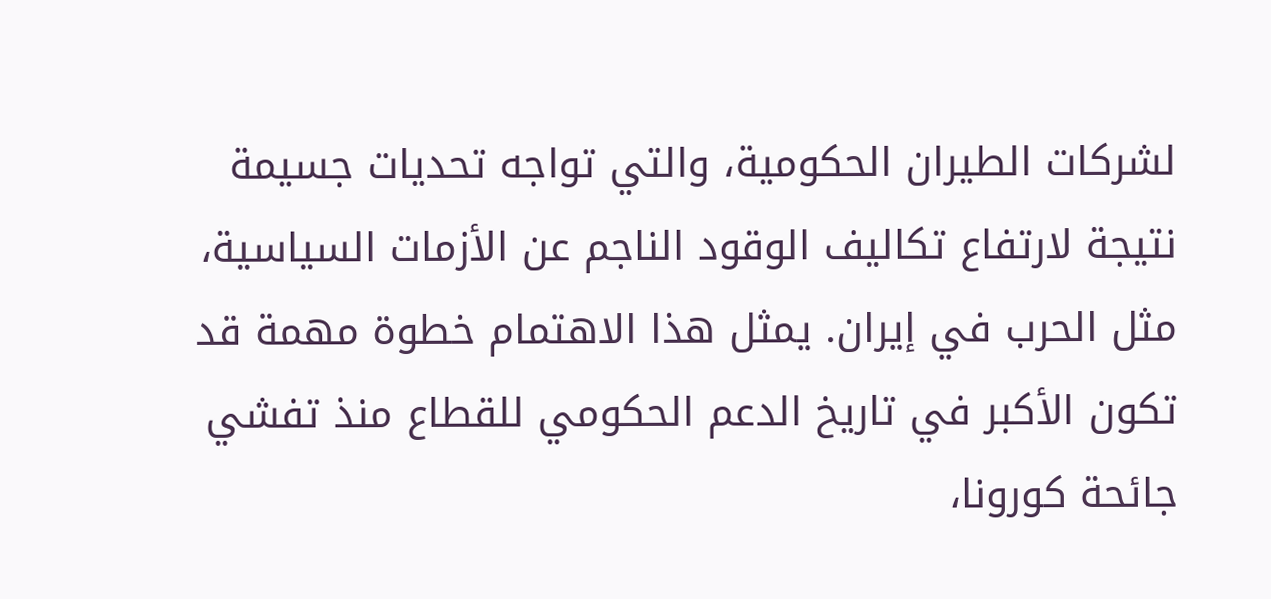لشركات الطيران الحكومية، والتي تواجه تحديات جسيمة نتيجة لارتفاع تكاليف الوقود الناجم عن الأزمات السياسية، مثل الحرب في إيران. يمثل هذا الاهتمام خطوة مهمة قد تكون الأكبر في تاريخ الدعم الحكومي للقطاع منذ تفشي جائحة كورونا،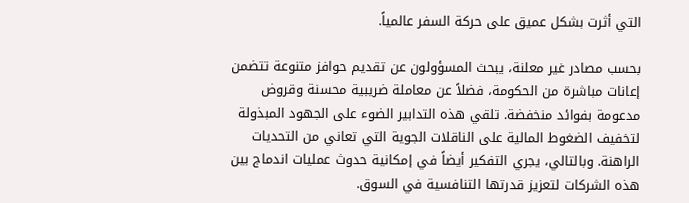التي أثرت بشكل عميق على حركة السفر عالمياً.

بحسب مصادر غير معلنة، يبحث المسؤولون عن تقديم حوافز متنوعة تتضمن إعانات مباشرة من الحكومة، فضلاً عن معاملة ضريبية محسنة وقروض مدعومة بفوائد منخفضة. تلقي هذه التدابير الضوء على الجهود المبذولة لتخفيف الضغوط المالية على الناقلات الجوية التي تعاني من التحديات الراهنة. وبالتالي، يجري التفكير أيضاً في إمكانية حدوث عمليات اندماج بين هذه الشركات لتعزيز قدرتها التنافسية في السوق.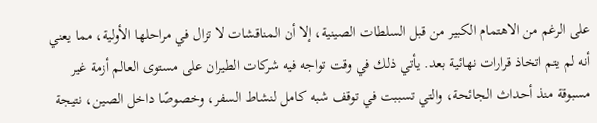على الرغم من الاهتمام الكبير من قبل السلطات الصينية، إلا أن المناقشات لا تزال في مراحلها الأولية، مما يعني أنه لم يتم اتخاذ قرارات نهائية بعد. يأتي ذلك في وقت تواجه فيه شركات الطيران على مستوى العالم أزمة غير مسبوقة منذ أحداث الجائحة، والتي تسببت في توقف شبه كامل لنشاط السفر، وخصوصًا داخل الصين، نتيجة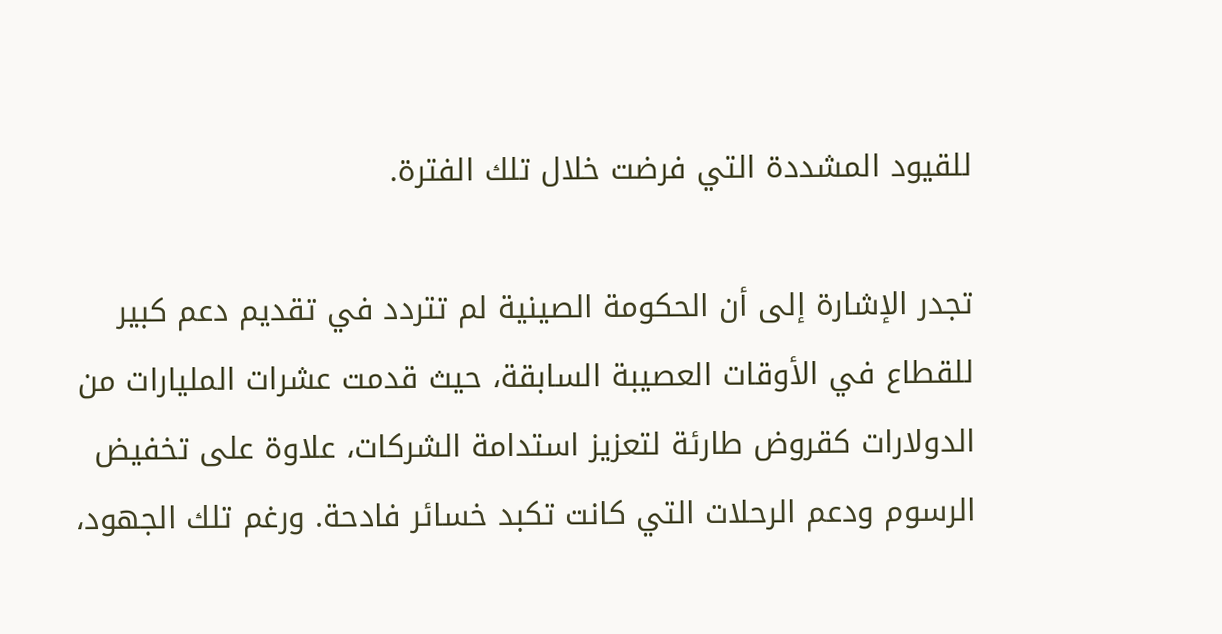للقيود المشددة التي فرضت خلال تلك الفترة.

تجدر الإشارة إلى أن الحكومة الصينية لم تتردد في تقديم دعم كبير للقطاع في الأوقات العصيبة السابقة، حيث قدمت عشرات المليارات من الدولارات كقروض طارئة لتعزيز استدامة الشركات، علاوة على تخفيض الرسوم ودعم الرحلات التي كانت تكبد خسائر فادحة. ورغم تلك الجهود،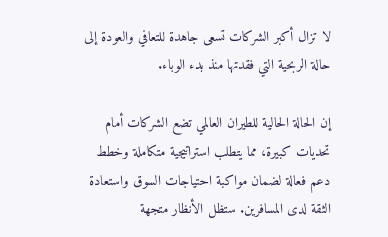لا تزال أكبر الشركات تسعى جاهدة للتعافي والعودة إلى حالة الربحية التي فقدتها منذ بدء الوباء.

إن الحالة الحالية للطيران العالمي تضع الشركات أمام تحديات كبيرة، مما يتطلب استراتيجية متكاملة وخطط دعم فعالة لضمان مواكبة احتياجات السوق واستعادة الثقة لدى المسافرين. ستظل الأنظار متجهة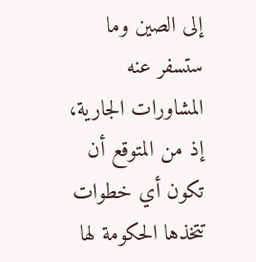إلى الصين وما ستسفر عنه المشاورات الجارية، إذ من المتوقع أن تكون أي خطوات تتخذها الحكومة لها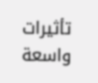تأثيرات واسعة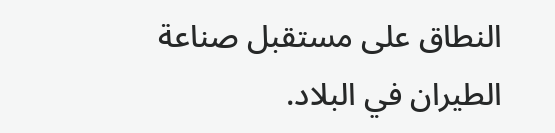النطاق على مستقبل صناعة الطيران في البلاد.